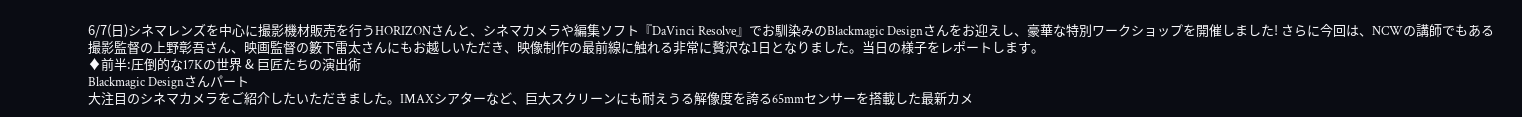6/7(日)シネマレンズを中心に撮影機材販売を行うHORIZONさんと、シネマカメラや編集ソフト『DaVinci Resolve』でお馴染みのBlackmagic Designさんをお迎えし、豪華な特別ワークショップを開催しました! さらに今回は、NCWの講師でもある撮影監督の上野彰吾さん、映画監督の籔下雷太さんにもお越しいただき、映像制作の最前線に触れる非常に贅沢な1日となりました。当日の様子をレポートします。
♦前半:圧倒的な17Kの世界 & 巨匠たちの演出術
Blackmagic Designさんパート
大注目のシネマカメラをご紹介したいただきました。IMAXシアターなど、巨大スクリーンにも耐えうる解像度を誇る65mmセンサーを搭載した最新カメ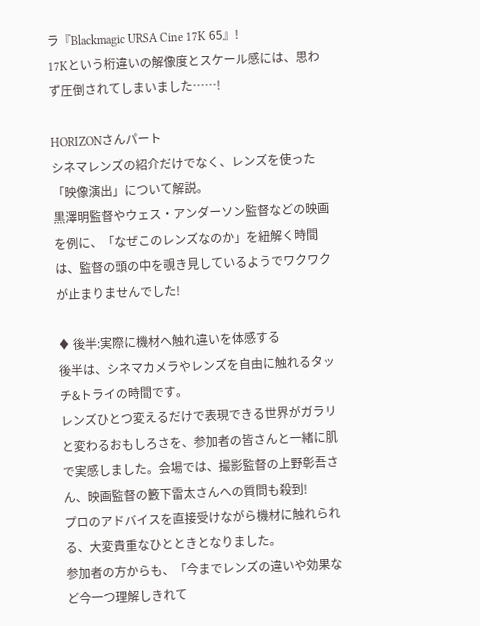ラ『Blackmagic URSA Cine 17K 65』!
17Kという桁違いの解像度とスケール感には、思わず圧倒されてしまいました……!

HORIZONさんパート
シネマレンズの紹介だけでなく、レンズを使った「映像演出」について解説。
黒澤明監督やウェス・アンダーソン監督などの映画を例に、「なぜこのレンズなのか」を紐解く時間は、監督の頭の中を覗き見しているようでワクワクが止まりませんでした!

♦ 後半:実際に機材へ触れ違いを体感する
後半は、シネマカメラやレンズを自由に触れるタッチ&トライの時間です。
レンズひとつ変えるだけで表現できる世界がガラリと変わるおもしろさを、参加者の皆さんと一緒に肌で実感しました。会場では、撮影監督の上野彰吾さん、映画監督の籔下雷太さんへの質問も殺到!
プロのアドバイスを直接受けながら機材に触れられる、大変貴重なひとときとなりました。
参加者の方からも、「今までレンズの違いや効果など今一つ理解しきれて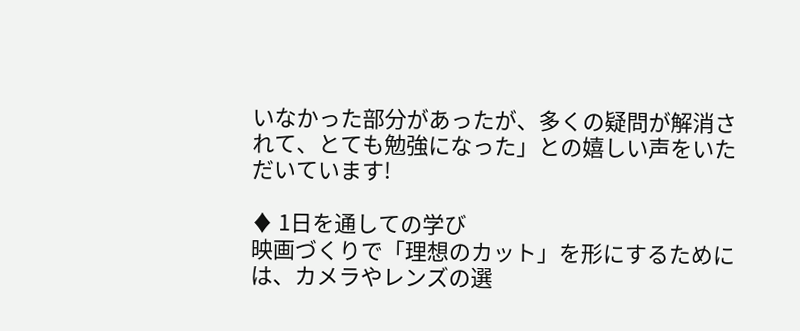いなかった部分があったが、多くの疑問が解消されて、とても勉強になった」との嬉しい声をいただいています!

♦ 1日を通しての学び
映画づくりで「理想のカット」を形にするためには、カメラやレンズの選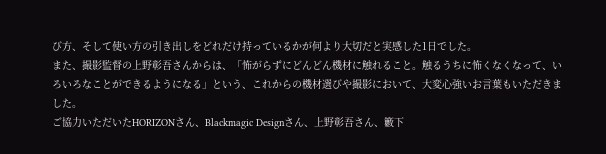び方、そして使い方の引き出しをどれだけ持っているかが何より大切だと実感した1日でした。
また、撮影監督の上野彰吾さんからは、「怖がらずにどんどん機材に触れること。触るうちに怖くなくなって、いろいろなことができるようになる」という、これからの機材選びや撮影において、大変心強いお言葉もいただきました。
ご協力いただいたHORIZONさん、Blackmagic Designさん、上野彰吾さん、籔下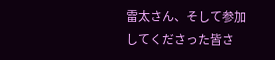雷太さん、そして参加してくださった皆さ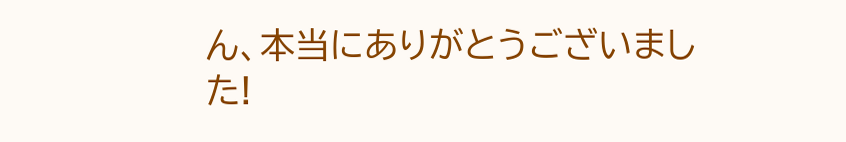ん、本当にありがとうございました!